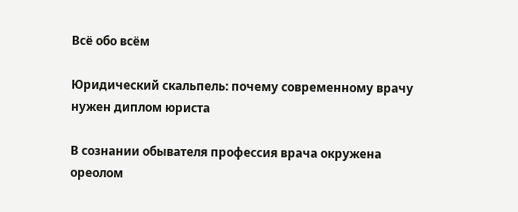Всё обо всём

Юридический скальпель: почему современному врачу нужен диплом юриста

В сознании обывателя профессия врача окружена ореолом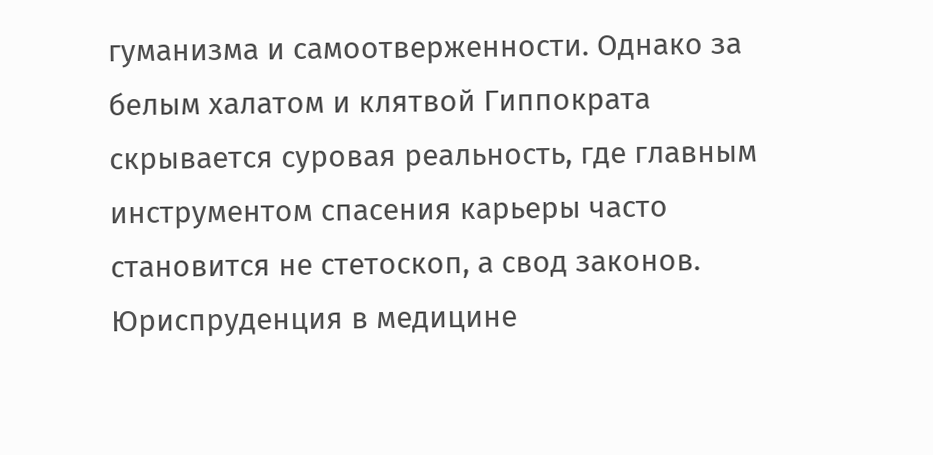гуманизма и самоотверженности. Однако за белым халатом и клятвой Гиппократа скрывается суровая реальность, где главным инструментом спасения карьеры часто становится не стетоскоп, а свод законов. Юриспруденция в медицине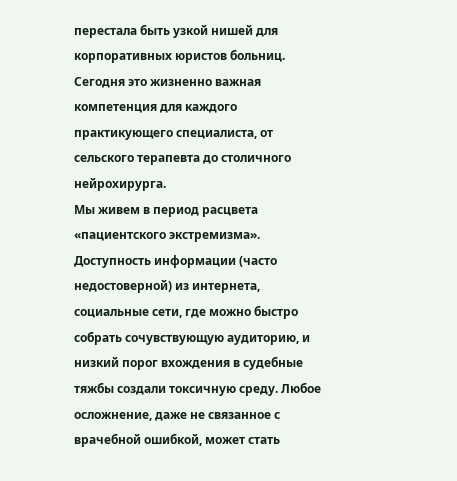перестала быть узкой нишей для корпоративных юристов больниц. Сегодня это жизненно важная компетенция для каждого практикующего специалиста, от сельского терапевта до столичного нейрохирурга.
Мы живем в период расцвета «пациентского экстремизма». Доступность информации (часто недостоверной) из интернета, социальные сети, где можно быстро собрать сочувствующую аудиторию, и низкий порог вхождения в судебные тяжбы создали токсичную среду. Любое осложнение, даже не связанное с врачебной ошибкой, может стать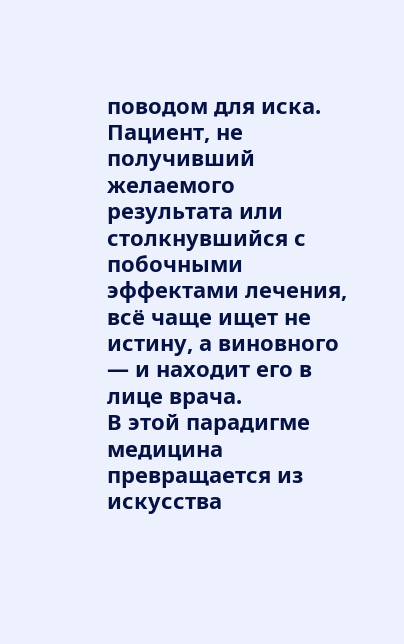поводом для иска. Пациент, не получивший желаемого результата или столкнувшийся с побочными эффектами лечения, всё чаще ищет не истину, а виновного — и находит его в лице врача.
В этой парадигме медицина превращается из искусства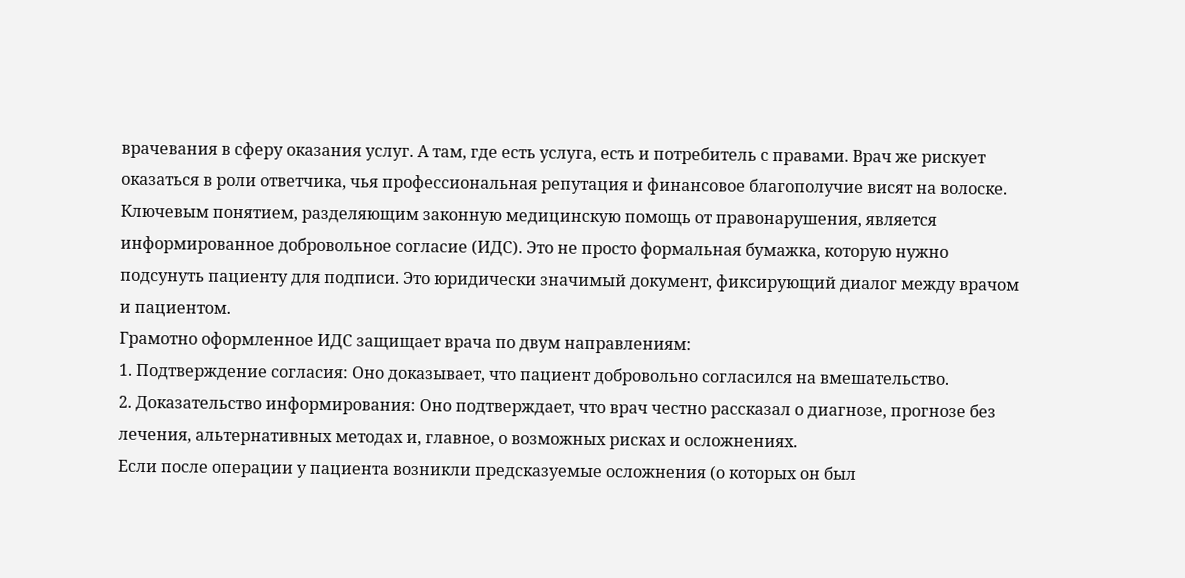врачевания в сферу оказания услуг. А там, где есть услуга, есть и потребитель с правами. Врач же рискует оказаться в роли ответчика, чья профессиональная репутация и финансовое благополучие висят на волоске.
Ключевым понятием, разделяющим законную медицинскую помощь от правонарушения, является информированное добровольное согласие (ИДС). Это не просто формальная бумажка, которую нужно подсунуть пациенту для подписи. Это юридически значимый документ, фиксирующий диалог между врачом и пациентом.
Грамотно оформленное ИДС защищает врача по двум направлениям:
1. Подтверждение согласия: Оно доказывает, что пациент добровольно согласился на вмешательство.
2. Доказательство информирования: Оно подтверждает, что врач честно рассказал о диагнозе, прогнозе без лечения, альтернативных методах и, главное, о возможных рисках и осложнениях.
Если после операции у пациента возникли предсказуемые осложнения (о которых он был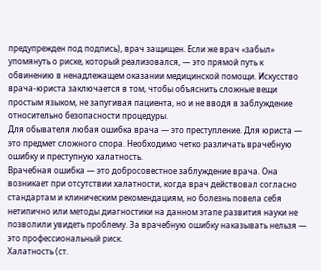предупрежден под подпись), врач защищен. Если же врач «забыл» упомянуть о риске, который реализовался, — это прямой путь к обвинению в ненадлежащем оказании медицинской помощи. Искусство врача-юриста заключается в том, чтобы объяснить сложные вещи простым языком, не запугивая пациента, но и не вводя в заблуждение относительно безопасности процедуры.
Для обывателя любая ошибка врача — это преступление. Для юриста — это предмет сложного спора. Необходимо четко различать врачебную ошибку и преступную халатность.
Врачебная ошибка — это добросовестное заблуждение врача. Она возникает при отсутствии халатности, когда врач действовал согласно стандартам и клиническим рекомендациям, но болезнь повела себя нетипично или методы диагностики на данном этапе развития науки не позволили увидеть проблему. За врачебную ошибку наказывать нельзя — это профессиональный риск.
Халатность (ст.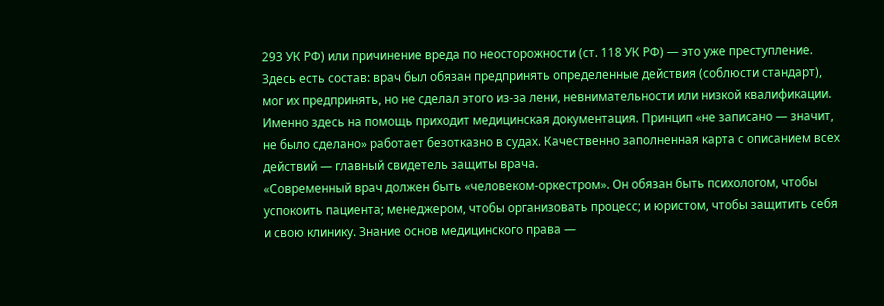293 УК РФ) или причинение вреда по неосторожности (ст. 118 УК РФ) — это уже преступление. Здесь есть состав: врач был обязан предпринять определенные действия (соблюсти стандарт), мог их предпринять, но не сделал этого из-за лени, невнимательности или низкой квалификации.
Именно здесь на помощь приходит медицинская документация. Принцип «не записано — значит, не было сделано» работает безотказно в судах. Качественно заполненная карта с описанием всех действий — главный свидетель защиты врача.
«Современный врач должен быть «человеком-оркестром». Он обязан быть психологом, чтобы успокоить пациента; менеджером, чтобы организовать процесс; и юристом, чтобы защитить себя и свою клинику. Знание основ медицинского права —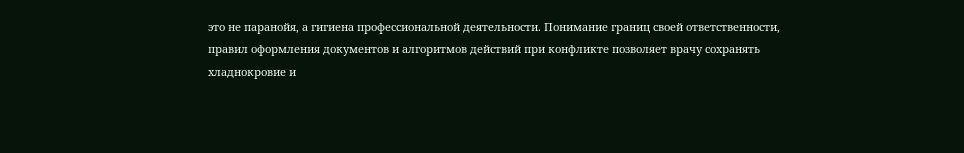это не паранойя, а гигиена профессиональной деятельности. Понимание границ своей ответственности, правил оформления документов и алгоритмов действий при конфликте позволяет врачу сохранять хладнокровие и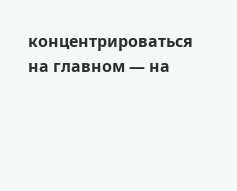концентрироваться на главном — на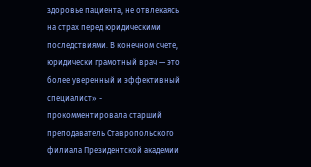здоровье пациента, не отвлекаясь на страх перед юридическими последствиями. В конечном счете, юридически грамотный врач — это более уверенный и эффективный специалист» - прокомментировала старший преподаватель Ставропольского филиала Президентской академии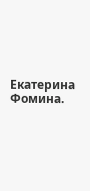Екатерина Фомина.